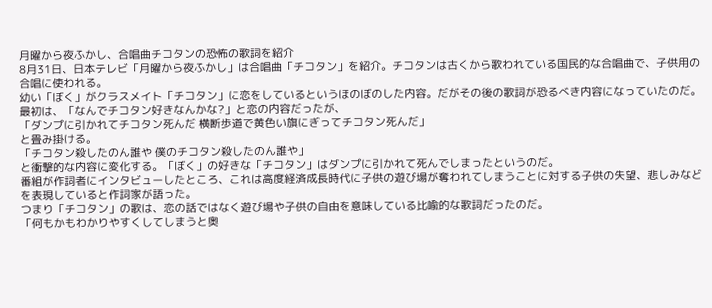月曜から夜ふかし、合唱曲チコタンの恐怖の歌詞を紹介
8月31日、日本テレビ「月曜から夜ふかし」は合唱曲「チコタン」を紹介。チコタンは古くから歌われている国民的な合唱曲で、子供用の合唱に使われる。
幼い「ぼく」がクラスメイト「チコタン」に恋をしているというほのぼのした内容。だがその後の歌詞が恐るべき内容になっていたのだ。
最初は、「なんでチコタン好きなんかな?」と恋の内容だったが、
「ダンプに引かれてチコタン死んだ 横断歩道で黄色い旗にぎってチコタン死んだ」
と畳み掛ける。
「チコタン殺したのん誰や 僕のチコタン殺したのん誰や」
と衝撃的な内容に変化する。「ぼく」の好きな「チコタン」はダンプに引かれて死んでしまったというのだ。
番組が作詞者にインタビューしたところ、これは高度経済成長時代に子供の遊び場が奪われてしまうことに対する子供の失望、悲しみなどを表現していると作詞家が語った。
つまり「チコタン」の歌は、恋の話ではなく遊び場や子供の自由を意味している比喩的な歌詞だったのだ。
「何もかもわかりやすくしてしまうと奥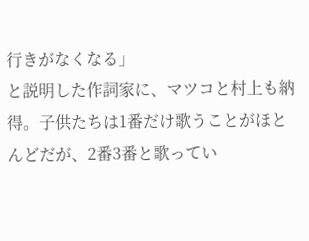行きがなくなる」
と説明した作詞家に、マツコと村上も納得。子供たちは1番だけ歌うことがほとんどだが、2番3番と歌ってい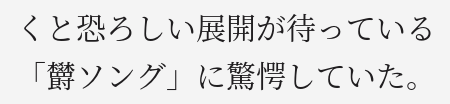くと恐ろしい展開が待っている「欝ソング」に驚愕していた。